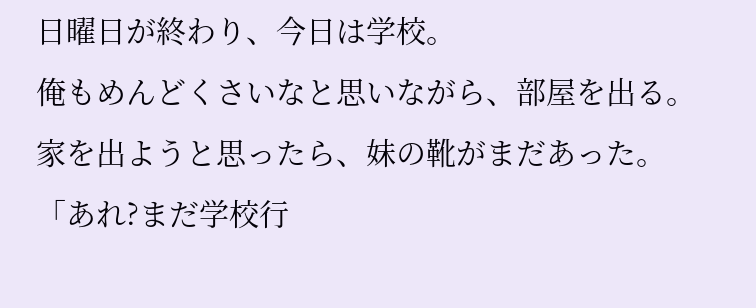日曜日が終わり、今日は学校。
俺もめんどくさいなと思いながら、部屋を出る。
家を出ようと思ったら、妹の靴がまだあった。
「あれ?まだ学校行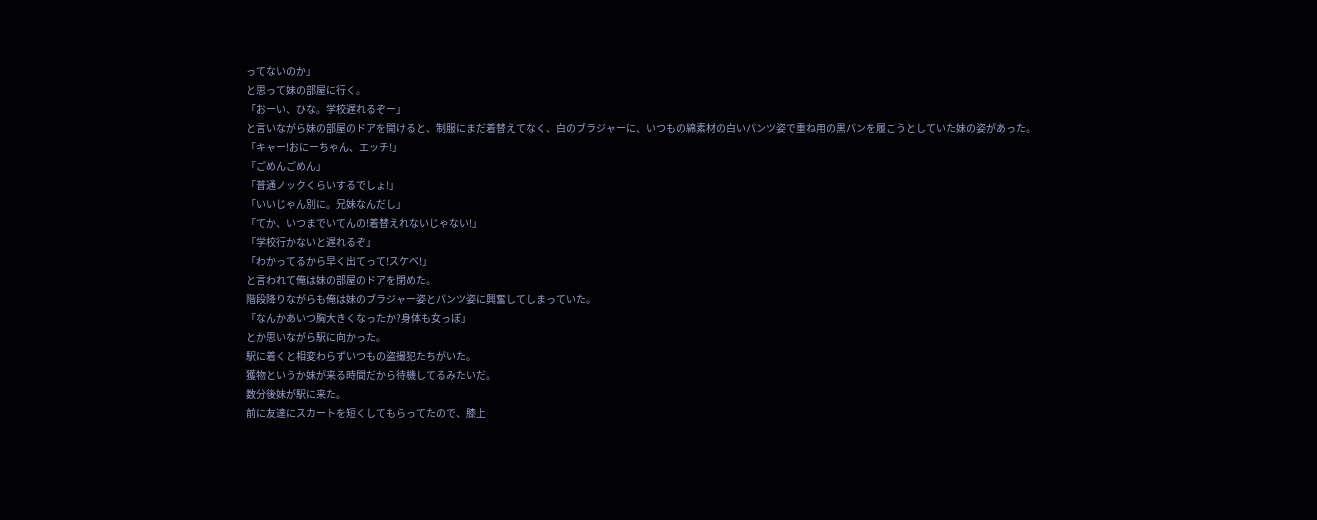ってないのか」
と思って妹の部屋に行く。
「おーい、ひな。学校遅れるぞー」
と言いながら妹の部屋のドアを開けると、制服にまだ着替えてなく、白のブラジャーに、いつもの綿素材の白いパンツ姿で重ね用の黒パンを履こうとしていた妹の姿があった。
「キャー!おにーちゃん、エッチ!」
「ごめんごめん」
「普通ノックくらいするでしょ!」
「いいじゃん別に。兄妹なんだし」
「てか、いつまでいてんの!着替えれないじゃない!」
「学校行かないと遅れるぞ」
「わかってるから早く出てって!スケベ!」
と言われて俺は妹の部屋のドアを閉めた。
階段降りながらも俺は妹のブラジャー姿とパンツ姿に興奮してしまっていた。
「なんかあいつ胸大きくなったか?身体も女っぽ」
とか思いながら駅に向かった。
駅に着くと相変わらずいつもの盗撮犯たちがいた。
獲物というか妹が来る時間だから待機してるみたいだ。
数分後妹が駅に来た。
前に友達にスカートを短くしてもらってたので、膝上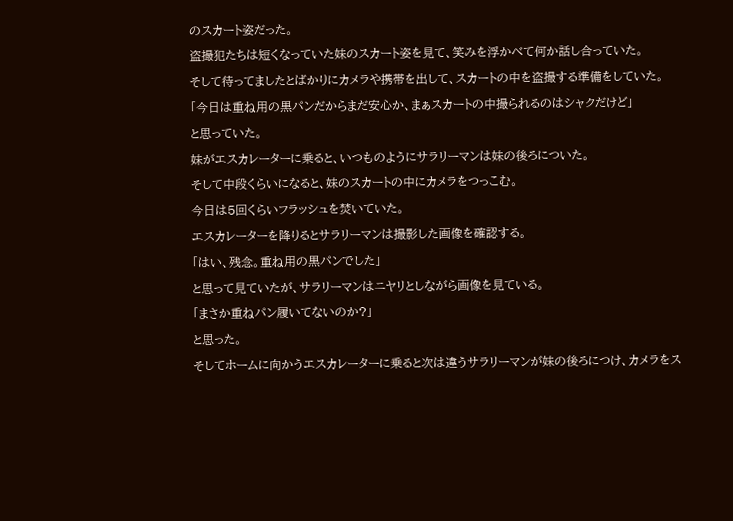のスカート姿だった。
盗撮犯たちは短くなっていた妹のスカート姿を見て、笑みを浮かべて何か話し合っていた。
そして待ってましたとばかりにカメラや携帯を出して、スカートの中を盗撮する準備をしていた。
「今日は重ね用の黒パンだからまだ安心か、まぁスカートの中撮られるのはシャクだけど」
と思っていた。
妹がエスカレーターに乗ると、いつものようにサラリーマンは妹の後ろについた。
そして中段くらいになると、妹のスカートの中にカメラをつっこむ。
今日は5回くらいフラッシュを焚いていた。
エスカレーターを降りるとサラリーマンは撮影した画像を確認する。
「はい、残念。重ね用の黒パンでした」
と思って見ていたが、サラリーマンはニヤリとしながら画像を見ている。
「まさか重ねパン履いてないのか?」
と思った。
そしてホームに向かうエスカレーターに乗ると次は違うサラリーマンが妹の後ろにつけ、カメラをス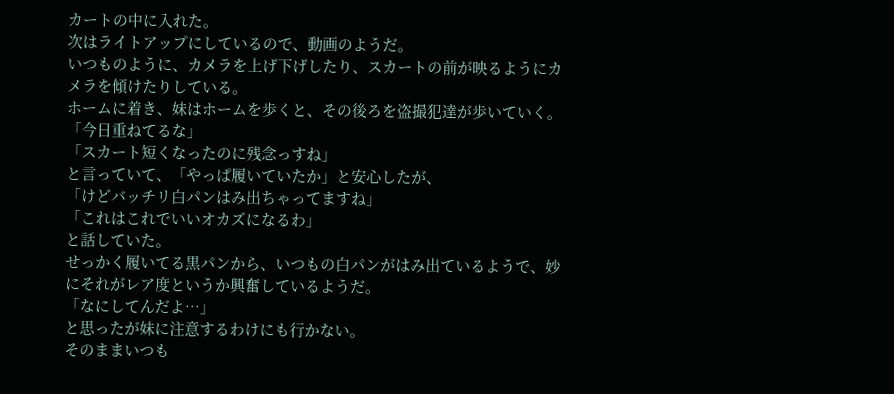カートの中に入れた。
次はライトアップにしているので、動画のようだ。
いつものように、カメラを上げ下げしたり、スカートの前が映るようにカメラを傾けたりしている。
ホームに着き、妹はホームを歩くと、その後ろを盗撮犯達が歩いていく。
「今日重ねてるな」
「スカート短くなったのに残念っすね」
と言っていて、「やっぱ履いていたか」と安心したが、
「けどバッチリ白パンはみ出ちゃってますね」
「これはこれでいいオカズになるわ」
と話していた。
せっかく履いてる黒パンから、いつもの白パンがはみ出ているようで、妙にそれがレア度というか興奮しているようだ。
「なにしてんだよ…」
と思ったが妹に注意するわけにも行かない。
そのままいつも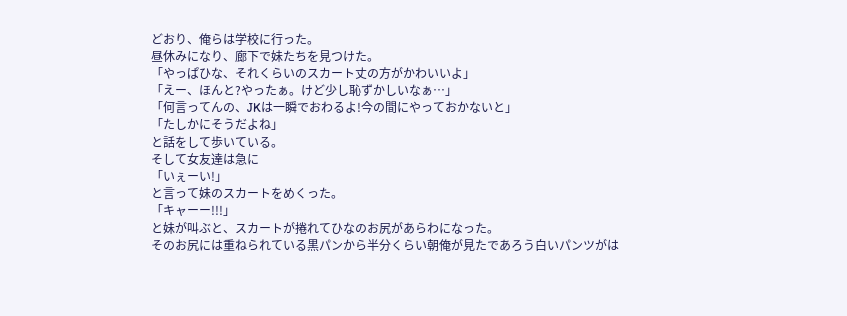どおり、俺らは学校に行った。
昼休みになり、廊下で妹たちを見つけた。
「やっぱひな、それくらいのスカート丈の方がかわいいよ」
「えー、ほんと?やったぁ。けど少し恥ずかしいなぁ…」
「何言ってんの、JKは一瞬でおわるよ!今の間にやっておかないと」
「たしかにそうだよね」
と話をして歩いている。
そして女友達は急に
「いぇーい!」
と言って妹のスカートをめくった。
「キャーー!!!」
と妹が叫ぶと、スカートが捲れてひなのお尻があらわになった。
そのお尻には重ねられている黒パンから半分くらい朝俺が見たであろう白いパンツがは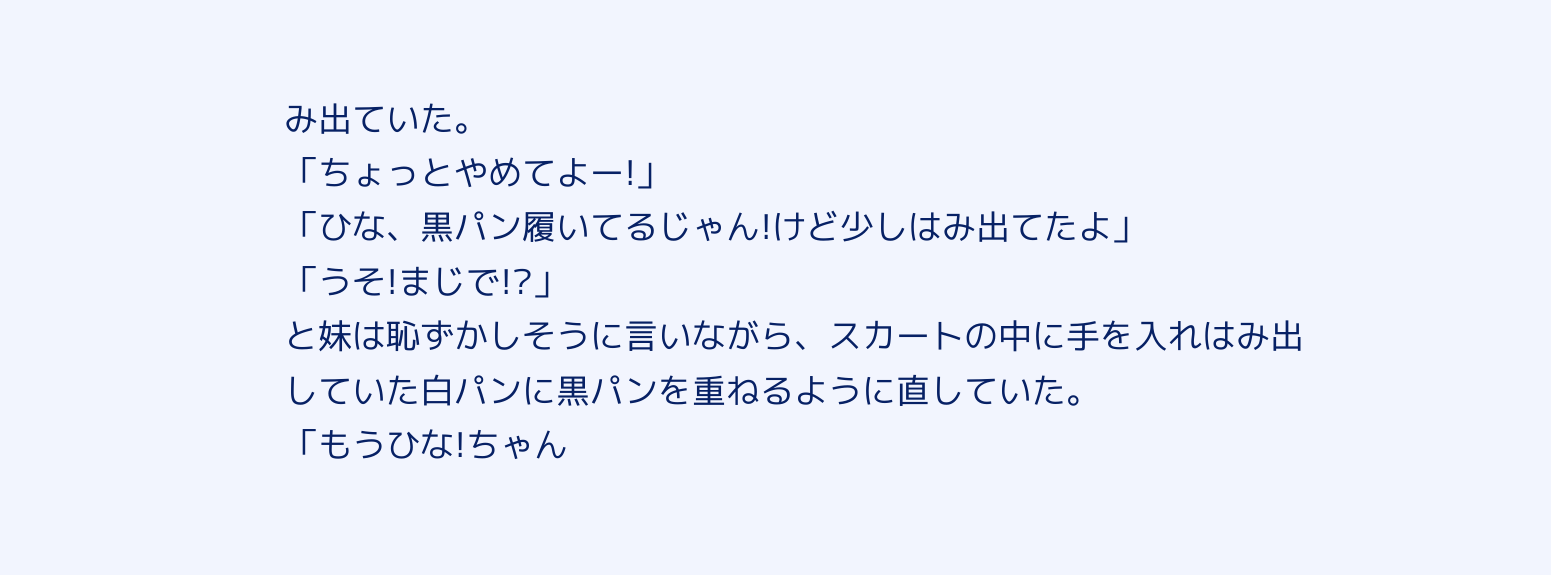み出ていた。
「ちょっとやめてよー!」
「ひな、黒パン履いてるじゃん!けど少しはみ出てたよ」
「うそ!まじで!?」
と妹は恥ずかしそうに言いながら、スカートの中に手を入れはみ出していた白パンに黒パンを重ねるように直していた。
「もうひな!ちゃん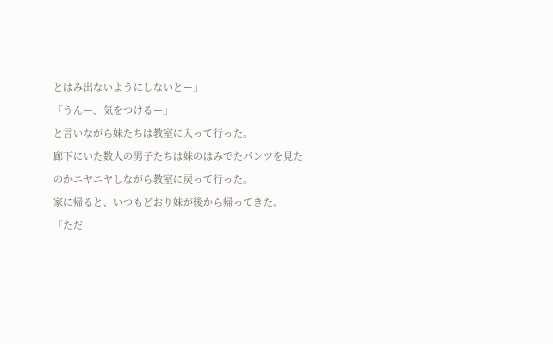とはみ出ないようにしないとー」
「うんー、気をつけるー」
と言いながら妹たちは教室に入って行った。
廊下にいた数人の男子たちは妹のはみでたパンツを見たのかニヤニヤしながら教室に戻って行った。
家に帰ると、いつもどおり妹が後から帰ってきた。
「ただ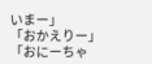いまー」
「おかえりー」
「おにーちゃ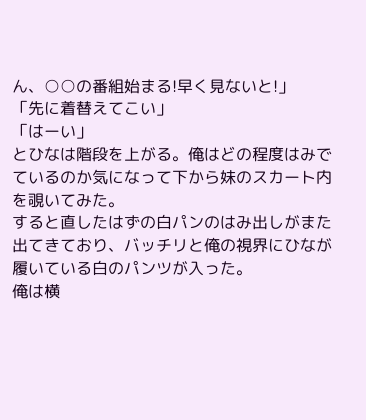ん、○○の番組始まる!早く見ないと!」
「先に着替えてこい」
「はーい」
とひなは階段を上がる。俺はどの程度はみでているのか気になって下から妹のスカート内を覗いてみた。
すると直したはずの白パンのはみ出しがまた出てきており、バッチリと俺の視界にひなが履いている白のパンツが入った。
俺は横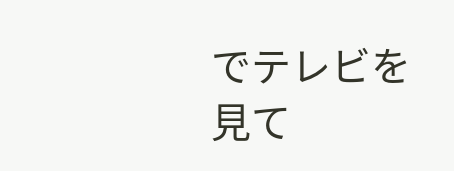でテレビを見て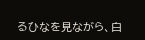るひなを見ながら、白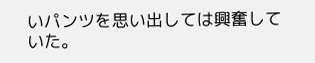いパンツを思い出しては興奮していた。